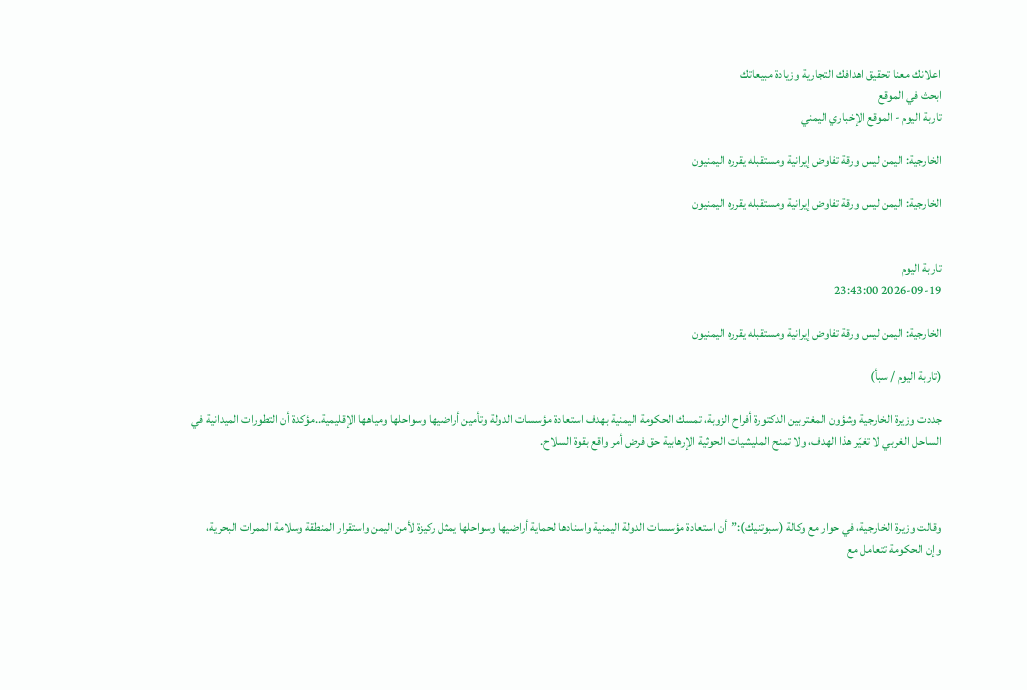اعلانك معنا تحقيق اهدافك التجارية وزيادة مبيعاتك
ابحث في الموقع
تاربة اليوم - الموقع الإخباري اليمني

الخارجية: اليمن ليس ورقة تفاوض إيرانية ومستقبله يقرره اليمنيون

الخارجية: اليمن ليس ورقة تفاوض إيرانية ومستقبله يقرره اليمنيون


تاربة اليوم
2026-09-19 23:43:00

الخارجية: اليمن ليس ورقة تفاوض إيرانية ومستقبله يقرره اليمنيون

(تاربة اليوم / سبأ)

جددت وزيرة الخارجية وشؤون المغتربين الدكتورة أفراح الزوبة، تمسك الحكومة اليمنية بهدف استعادة مؤسسات الدولة وتأمين أراضيها وسواحلها ومياهها الإقليمية..مؤكدة أن التطورات الميدانية في الساحل الغربي لا تغيّر هذا الهدف، ولا تمنح المليشيات الحوثية الإرهابية حق فرض أمر واقع بقوة السلاح.



وقالت وزيرة الخارجية، في حوار مع وكالة (سبوتنيك):”أن استعادة مؤسسات الدولة اليمنية واسنادها لحماية أراضيها وسواحلها يمثل ركيزة لأمن اليمن واستقرار المنطقة وسلامة الممرات البحرية، وإن الحكومة تتعامل مع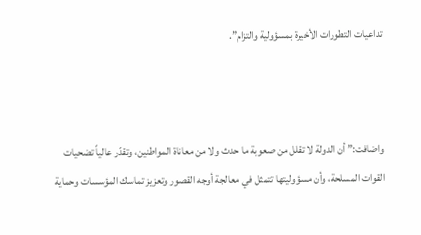تداعيات التطورات الأخيرة بمسؤولية والتزام”.



واضافت:” أن الدولة لا تقلل من صعوبة ما حدث ولا من معاناة المواطنين، وتقدّر عالياً تضحيات القوات المسلحة، وأن مسؤوليتها تتمثل في معالجة أوجه القصور وتعزيز تماسك المؤسسات وحماية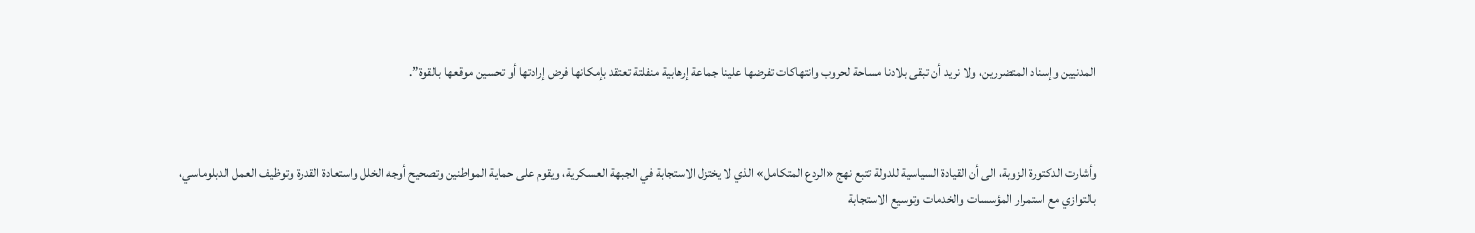المدنيين وإسناد المتضررين، ولا نريد أن تبقى بلادنا مساحة لحروب وانتهاكات تفرضها علينا جماعة إرهابية منفلتة تعتقد بإمكانها فرض إرادتها أو تحسين موقعها بالقوة”.



وأشارت الدكتورة الزوبة، الى أن القيادة السياسية للدولة تتبع نهج «الردع المتكامل» الذي لا يختزل الاستجابة في الجبهة العسكرية، ويقوم على حماية المواطنين وتصحيح أوجه الخلل واستعادة القدرة وتوظيف العمل الدبلوماسي، بالتوازي مع استمرار المؤسسات والخدمات وتوسيع الاستجابة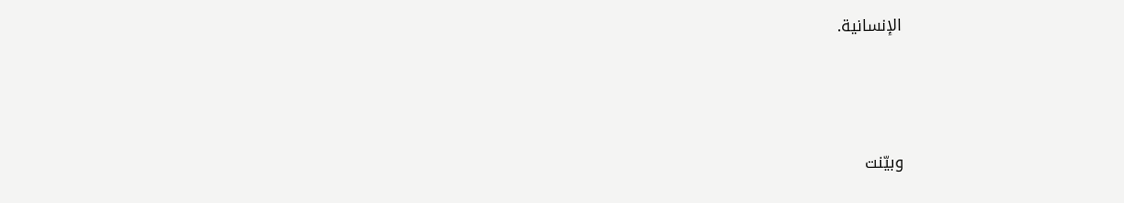الإنسانية.



وبيّنت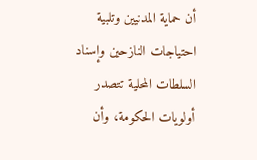أن حماية المدنيين وتلبية احتياجات النازحين وإسناد السلطات المحلية تتصدر أولويات الحكومة، وأن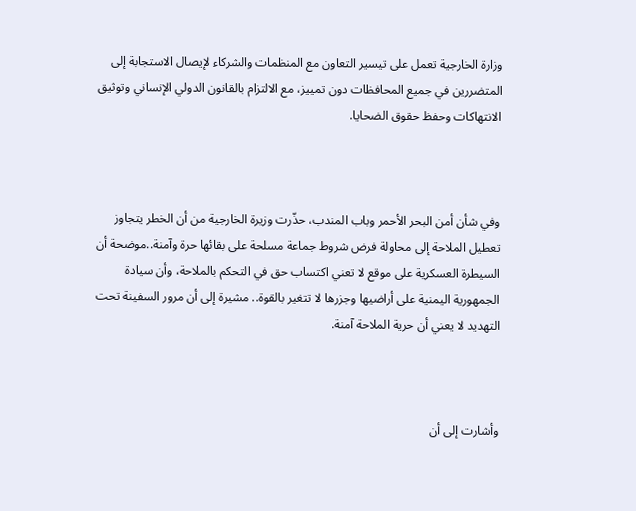وزارة الخارجية تعمل على تيسير التعاون مع المنظمات والشركاء لإيصال الاستجابة إلى المتضررين في جميع المحافظات دون تمييز، مع الالتزام بالقانون الدولي الإنساني وتوثيق الانتهاكات وحفظ حقوق الضحايا.



وفي شأن أمن البحر الأحمر وباب المندب، حذّرت وزيرة الخارجية من أن الخطر يتجاوز تعطيل الملاحة إلى محاولة فرض شروط جماعة مسلحة على بقائها حرة وآمنة..موضحة أن السيطرة العسكرية على موقع لا تعني اكتساب حق في التحكم بالملاحة، وأن سيادة الجمهورية اليمنية على أراضيها وجزرها لا تتغير بالقوة.. مشيرة إلى أن مرور السفينة تحت التهديد لا يعني أن حرية الملاحة آمنة.



وأشارت إلى أن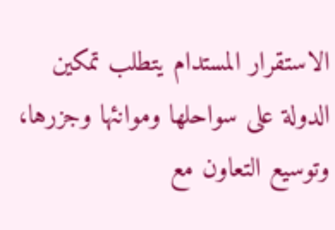الاستقرار المستدام يتطلب تمكين الدولة على سواحلها وموانئها وجزرها، وتوسيع التعاون مع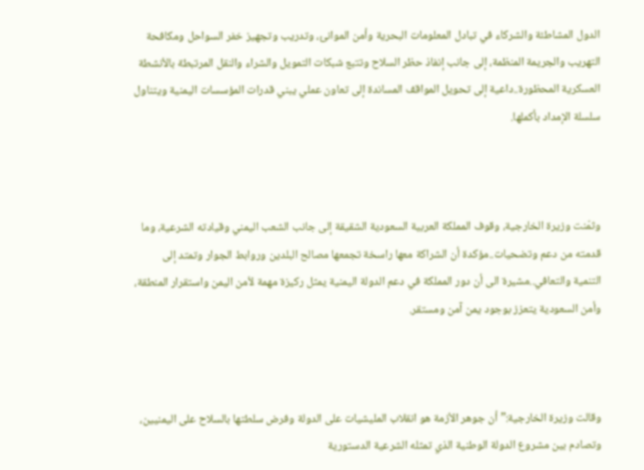الدول المشاطئة والشركاء في تبادل المعلومات البحرية وأمن الموانئ، وتدريب وتجهيز خفر السواحل ومكافحة التهريب والجريمة المنظمة، إلى جانب إنفاذ حظر السلاح وتتبع شبكات التمويل والشراء والنقل المرتبطة بالأنشطة العسكرية المحظورة..داعية إلى تحويل المواقف المساندة إلى تعاون عملي يبني قدرات المؤسسات اليمنية ويتناول سلسلة الإمداد بأكملها.



وثمّنت وزيرة الخارجية، وقوف المملكة العربية السعودية الشقيقة إلى جانب الشعب اليمني وقيادته الشرعية، وما قدمته من دعم وتضحيات..مؤكدة أن الشراكة معها راسخة تجمعها مصالح البلدين وروابط الجوار وتمتد إلى التنمية والتعافي..مشيرة الى أن دور المملكة في دعم الدولة اليمنية يمثل ركيزة مهمة لأمن اليمن واستقرار المنطقة، وأمن السعودية يتعزز بوجود يمن آمن ومستقر.



وقالت وزيرة الخارجية:” أن جوهر الأزمة هو انقلاب المليشيات على الدولة وفرض سلطتها بالسلاح على اليمنيين، وتصادم بين مشروع الدولة الوطنية الذي تمثله الشرعية الدستورية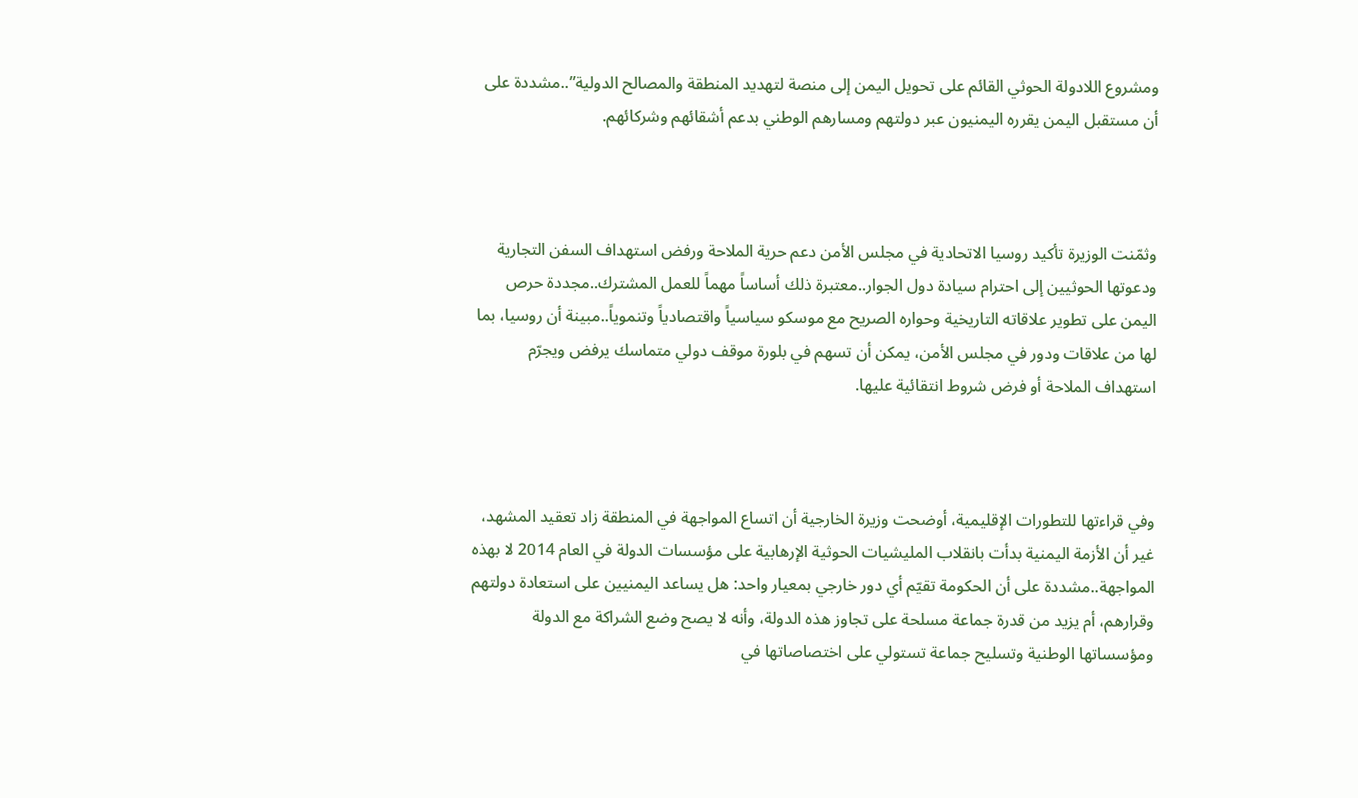ومشروع اللادولة الحوثي القائم على تحويل اليمن إلى منصة لتهديد المنطقة والمصالح الدولية”..مشددة على أن مستقبل اليمن يقرره اليمنيون عبر دولتهم ومسارهم الوطني بدعم أشقائهم وشركائهم.



وثمّنت الوزيرة تأكيد روسيا الاتحادية في مجلس الأمن دعم حرية الملاحة ورفض استهداف السفن التجارية ودعوتها الحوثيين إلى احترام سيادة دول الجوار..معتبرة ذلك أساساً مهماً للعمل المشترك..مجددة حرص اليمن على تطوير علاقاته التاريخية وحواره الصريح مع موسكو سياسياً واقتصادياً وتنموياً..مبينة أن روسيا، بما لها من علاقات ودور في مجلس الأمن، يمكن أن تسهم في بلورة موقف دولي متماسك يرفض ويجرّم استهداف الملاحة أو فرض شروط انتقائية عليها.



وفي قراءتها للتطورات الإقليمية، أوضحت وزيرة الخارجية أن اتساع المواجهة في المنطقة زاد تعقيد المشهد، غير أن الأزمة اليمنية بدأت بانقلاب المليشيات الحوثية الإرهابية على مؤسسات الدولة في العام 2014 لا بهذه المواجهة..مشددة على أن الحكومة تقيّم أي دور خارجي بمعيار واحد: هل يساعد اليمنيين على استعادة دولتهم وقرارهم، أم يزيد من قدرة جماعة مسلحة على تجاوز هذه الدولة، وأنه لا يصح وضع الشراكة مع الدولة ومؤسساتها الوطنية وتسليح جماعة تستولي على اختصاصاتها في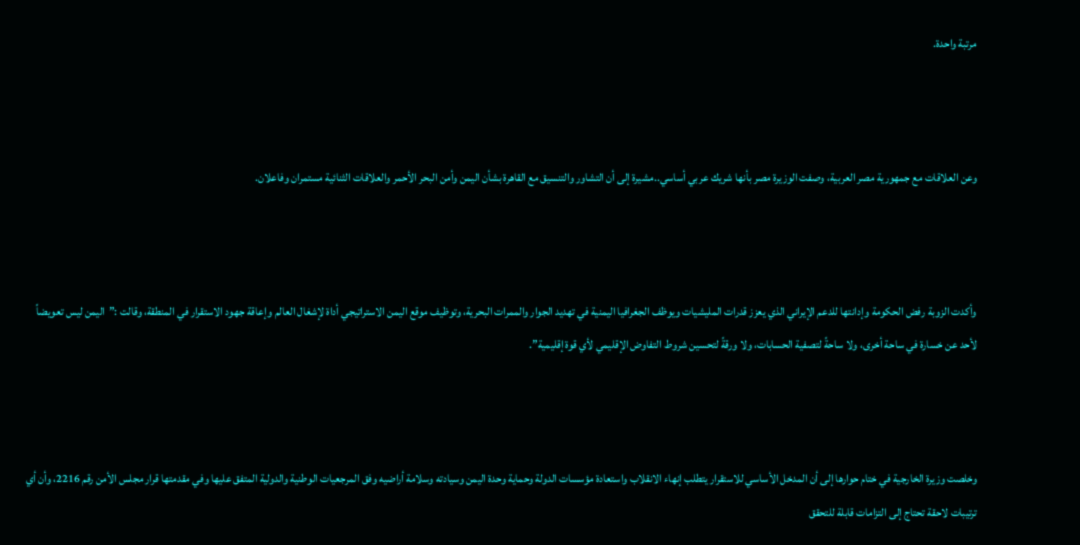مرتبة واحدة.



وعن العلاقات مع جمهورية مصر العربية، وصفت الوزيرة مصر بأنها شريك عربي أساسي..مشيرة إلى أن التشاور والتنسيق مع القاهرة بشأن اليمن وأمن البحر الأحمر والعلاقات الثنائية مستمران وفاعلان.



وأكدت الزوبة رفض الحكومة وإدانتها للدعم الإيراني الذي يعزز قدرات المليشيات ويوظف الجغرافيا اليمنية في تهديد الجوار والممرات البحرية، وتوظيف موقع اليمن الاستراتيجي أداة لإشغال العالم وإعاقة جهود الاستقرار في المنطقة، وقالت :”اليمن ليس تعويضاً لأحد عن خسارة في ساحة أخرى، ولا ساحةً لتصفية الحسابات، ولا ورقةً لتحسين شروط التفاوض الإقليمي لأي قوة إقليمية”.



وخلصت وزيرة الخارجية في ختام حوارها إلى أن المدخل الأساسي للاستقرار يتطلب إنهاء الانقلاب واستعادة مؤسسات الدولة وحماية وحدة اليمن وسيادته وسلامة أراضيه وفق المرجعيات الوطنية والدولية المتفق عليها وفي مقدمتها قرار مجلس الأمن رقم 2216، وأن أي ترتيبات لاحقة تحتاج إلى التزامات قابلة للتحقق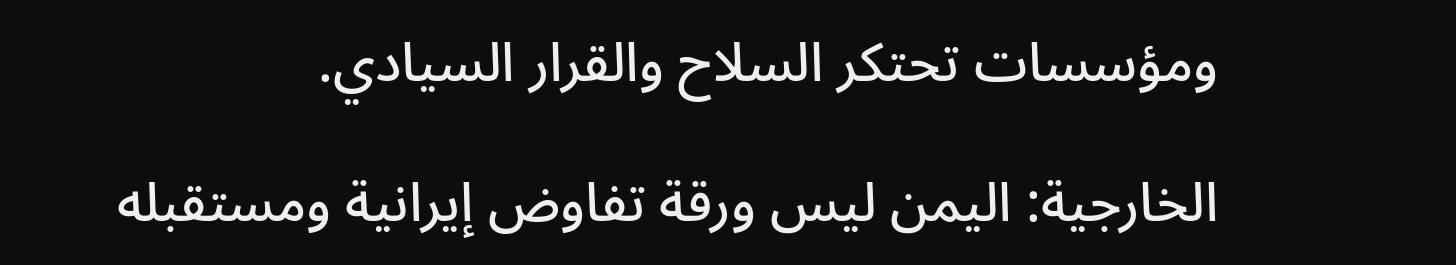ومؤسسات تحتكر السلاح والقرار السيادي.

الخارجية: اليمن ليس ورقة تفاوض إيرانية ومستقبله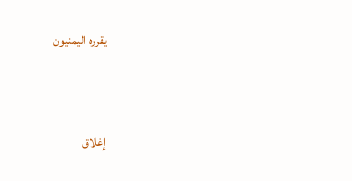يقرره اليمنيون



إغلاق